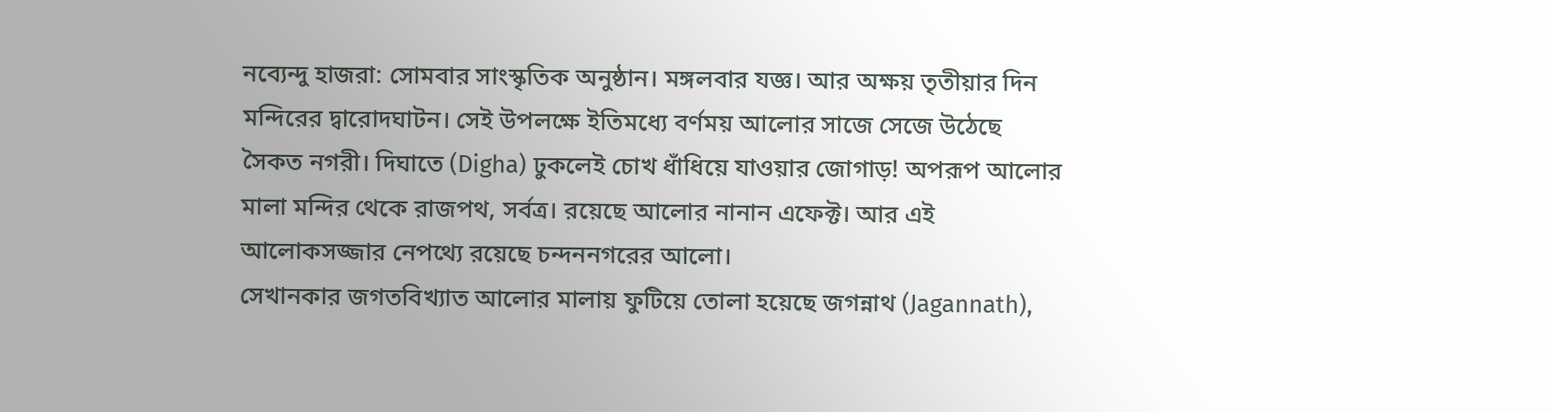নব্যেন্দু হাজরা: সোমবার সাংস্কৃতিক অনুষ্ঠান। মঙ্গলবার যজ্ঞ। আর অক্ষয় তৃতীয়ার দিন মন্দিরের দ্বারোদঘাটন। সেই উপলক্ষে ইতিমধ্যে বর্ণময় আলোর সাজে সেজে উঠেছে সৈকত নগরী। দিঘাতে (Digha) ঢুকলেই চোখ ধাঁধিয়ে যাওয়ার জোগাড়! অপরূপ আলোর মালা মন্দির থেকে রাজপথ, সর্বত্র। রয়েছে আলোর নানান এফেক্ট। আর এই আলোকসজ্জার নেপথ্যে রয়েছে চন্দননগরের আলো।
সেখানকার জগতবিখ্যাত আলোর মালায় ফুটিয়ে তোলা হয়েছে জগন্নাথ (Jagannath),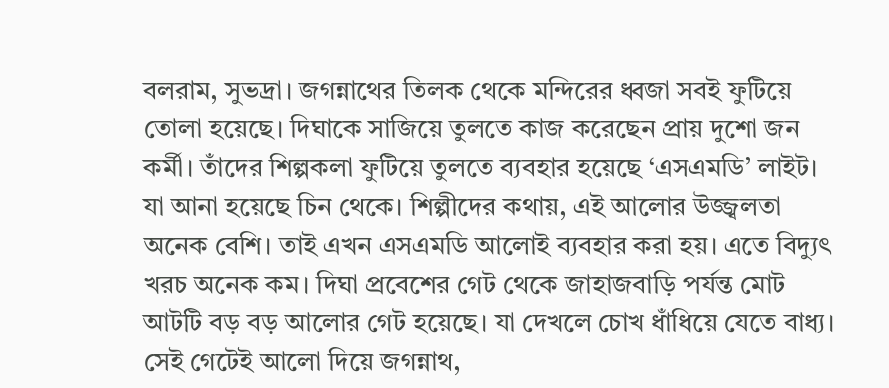বলরাম, সুভদ্রা। জগন্নাথের তিলক থেকে মন্দিরের ধ্বজা সবই ফুটিয়ে তোলা হয়েছে। দিঘাকে সাজিয়ে তুলতে কাজ করেছেন প্রায় দুশো জন কর্মী। তাঁদের শিল্পকলা ফুটিয়ে তুলতে ব্যবহার হয়েছে ‘এসএমডি’ লাইট। যা আনা হয়েছে চিন থেকে। শিল্পীদের কথায়, এই আলোর উজ্জ্বলতা অনেক বেশি। তাই এখন এসএমডি আলোই ব্যবহার করা হয়। এতে বিদ্যুৎ খরচ অনেক কম। দিঘা প্রবেশের গেট থেকে জাহাজবাড়ি পর্যন্ত মোট আটটি বড় বড় আলোর গেট হয়েছে। যা দেখলে চোখ ধাঁধিয়ে যেতে বাধ্য। সেই গেটেই আলো দিয়ে জগন্নাথ,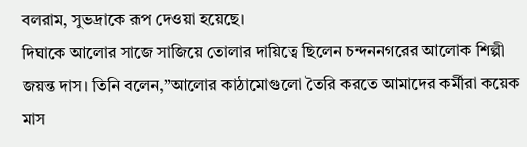বলরাম, সুভদ্রাকে রূপ দেওয়া হয়েছে।
দিঘাকে আলোর সাজে সাজিয়ে তোলার দায়িত্বে ছিলেন চন্দননগরের আলোক শিল্পী জয়ন্ত দাস। তিনি বলেন,”আলোর কাঠামোগুলো তৈরি করতে আমাদের কর্মীরা কয়েক মাস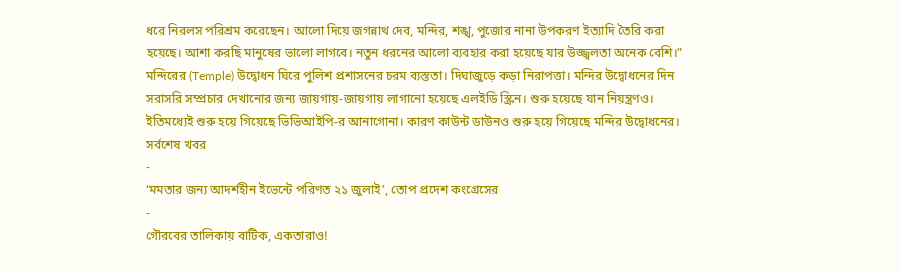ধরে নিরলস পরিশ্রম করেছেন। আলো দিয়ে জগন্নাথ দেব, মন্দির, শঙ্খ, পুজোর নানা উপকরণ ইত্যাদি তৈরি করা হয়েছে। আশা করছি মানুষের ভালো লাগবে। নতুন ধরনের আলো ব্যবহার করা হয়েছে যার উজ্জ্বলতা অনেক বেশি।”
মন্দিরের (Temple) উদ্বোধন ঘিরে পুলিশ প্রশাসনের চরম ব্যস্ততা। দিঘাজুড়ে কড়া নিরাপত্তা। মন্দির উদ্বোধনের দিন সরাসরি সম্প্রচার দেখানোর জন্য জায়গায়-জায়গায় লাগানো হয়েছে এলইডি স্ক্রিন। শুরু হয়েছে যান নিয়ন্ত্রণও। ইতিমধ্যেই শুরু হয়ে গিয়েছে ভিভিআইপি-র আনাগোনা। কারণ কাউন্ট ডাউনও শুরু হয়ে গিয়েছে মন্দির উদ্বোধনের।
সর্বশেষ খবর
-
‘মমতার জন্য আদর্শহীন ইভেন্টে পরিণত ২১ জুলাই’, তোপ প্রদেশ কংগ্রেসের
-
গৌরবের তালিকায় বাটিক, একতারাও!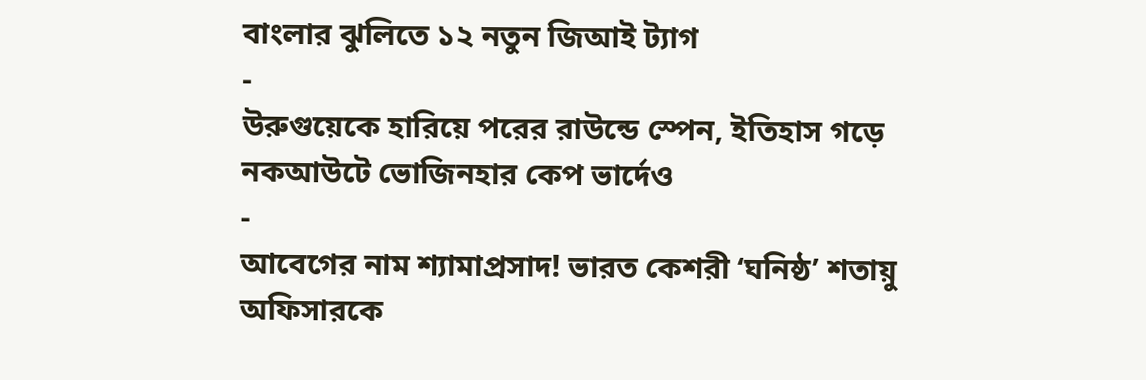বাংলার ঝুলিতে ১২ নতুন জিআই ট্যাগ
-
উরুগুয়েকে হারিয়ে পরের রাউন্ডে স্পেন, ইতিহাস গড়ে নকআউটে ভোজিনহার কেপ ভার্দেও
-
আবেগের নাম শ্যামাপ্রসাদ! ভারত কেশরী ‘ঘনিষ্ঠ’ শতায়ু অফিসারকে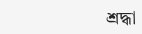শ্রদ্ধা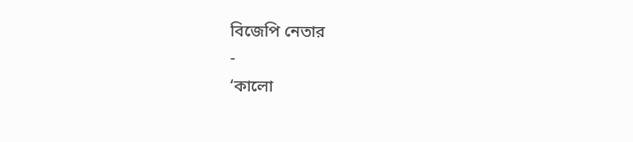বিজেপি নেতার
-
‘কালো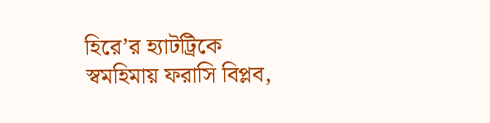হিরে’র হ্যাটট্রিকে স্বমহিমায় ফরাসি বিপ্লব,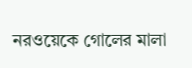নরওয়েকে গোলের মালা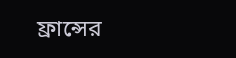ফ্রান্সের